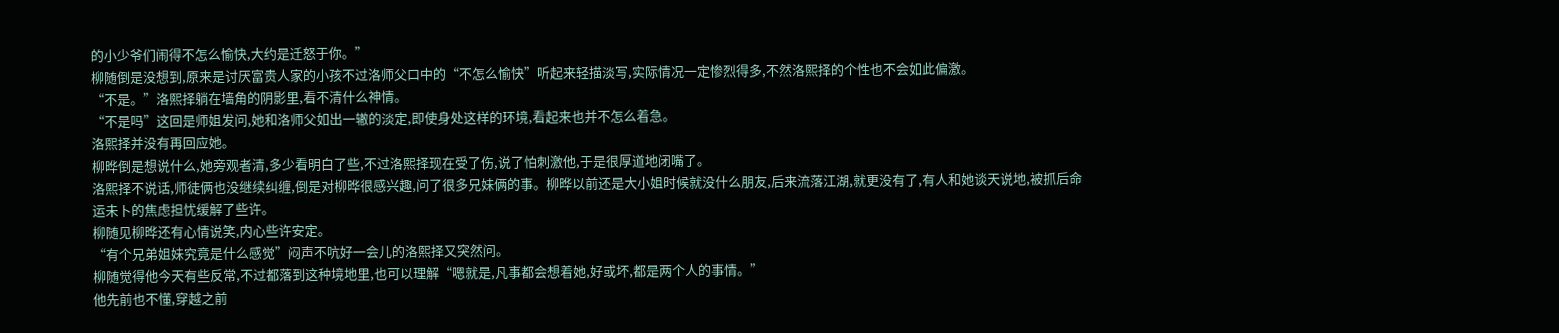的小少爷们闹得不怎么愉快,大约是迁怒于你。”
柳随倒是没想到,原来是讨厌富贵人家的小孩不过洛师父口中的“不怎么愉快”听起来轻描淡写,实际情况一定惨烈得多,不然洛熙择的个性也不会如此偏激。
“不是。”洛熙择躺在墙角的阴影里,看不清什么神情。
“不是吗”这回是师姐发问,她和洛师父如出一辙的淡定,即使身处这样的环境,看起来也并不怎么着急。
洛熙择并没有再回应她。
柳晔倒是想说什么,她旁观者清,多少看明白了些,不过洛熙择现在受了伤,说了怕刺激他,于是很厚道地闭嘴了。
洛熙择不说话,师徒俩也没继续纠缠,倒是对柳晔很感兴趣,问了很多兄妹俩的事。柳晔以前还是大小姐时候就没什么朋友,后来流落江湖,就更没有了,有人和她谈天说地,被抓后命运未卜的焦虑担忧缓解了些许。
柳随见柳晔还有心情说笑,内心些许安定。
“有个兄弟姐妹究竟是什么感觉”闷声不吭好一会儿的洛熙择又突然问。
柳随觉得他今天有些反常,不过都落到这种境地里,也可以理解“嗯就是,凡事都会想着她,好或坏,都是两个人的事情。”
他先前也不懂,穿越之前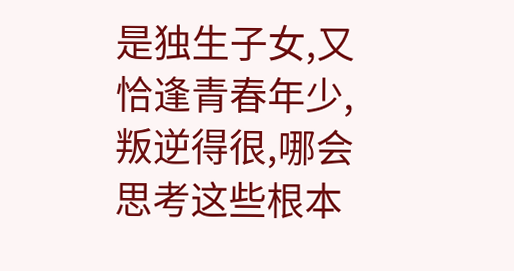是独生子女,又恰逢青春年少,叛逆得很,哪会思考这些根本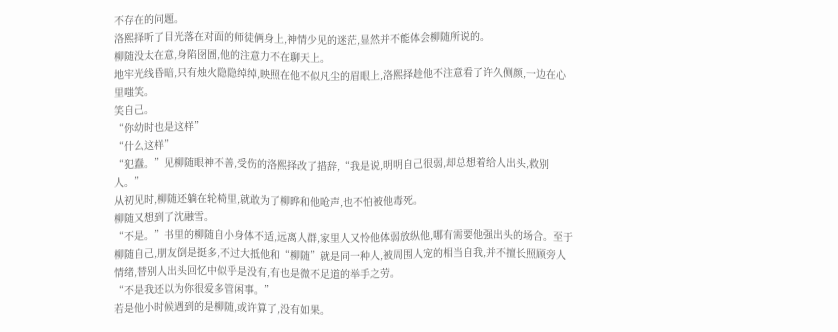不存在的问题。
洛熙择听了目光落在对面的师徒俩身上,神情少见的迷茫,显然并不能体会柳随所说的。
柳随没太在意,身陷囹圄,他的注意力不在聊天上。
地牢光线昏暗,只有烛火隐隐绰绰,映照在他不似凡尘的眉眼上,洛熙择趁他不注意看了许久侧颜,一边在心里嗤笑。
笑自己。
“你幼时也是这样”
“什么这样”
“犯蠢。”见柳随眼神不善,受伤的洛熙择改了措辞,“我是说,明明自己很弱,却总想着给人出头,救别人。”
从初见时,柳随还躺在轮椅里,就敢为了柳晔和他呛声,也不怕被他毒死。
柳随又想到了沈融雪。
“不是。”书里的柳随自小身体不适,远离人群,家里人又怜他体弱放纵他,哪有需要他强出头的场合。至于柳随自己,朋友倒是挺多,不过大抵他和“柳随”就是同一种人,被周围人宠的相当自我,并不擅长照顾旁人情绪,替别人出头回忆中似乎是没有,有也是微不足道的举手之劳。
“不是我还以为你很爱多管闲事。”
若是他小时候遇到的是柳随,或许算了,没有如果。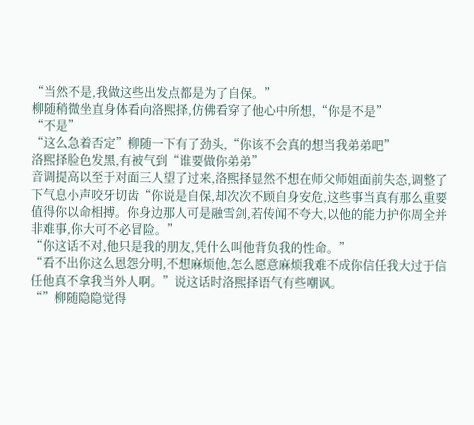“当然不是,我做这些出发点都是为了自保。”
柳随稍微坐直身体看向洛熙择,仿佛看穿了他心中所想,“你是不是”
“不是”
“这么急着否定”柳随一下有了劲头,“你该不会真的想当我弟弟吧”
洛熙择脸色发黑,有被气到“谁要做你弟弟”
音调提高以至于对面三人望了过来,洛熙择显然不想在师父师姐面前失态,调整了下气息小声咬牙切齿“你说是自保,却次次不顾自身安危,这些事当真有那么重要值得你以命相搏。你身边那人可是融雪剑,若传闻不夸大,以他的能力护你周全并非难事,你大可不必冒险。”
“你这话不对,他只是我的朋友,凭什么叫他背负我的性命。”
“看不出你这么恩怨分明,不想麻烦他,怎么愿意麻烦我难不成你信任我大过于信任他真不拿我当外人啊。”说这话时洛熙择语气有些嘲讽。
“”柳随隐隐觉得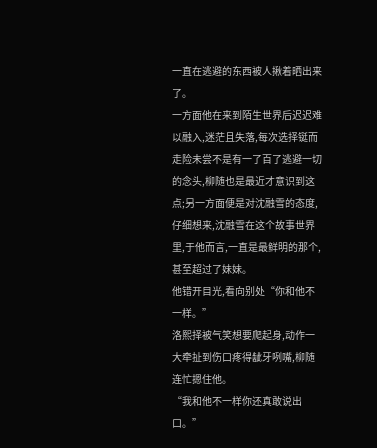一直在逃避的东西被人揪着晒出来了。
一方面他在来到陌生世界后迟迟难以融入,迷茫且失落,每次选择铤而走险未尝不是有一了百了逃避一切的念头,柳随也是最近才意识到这点;另一方面便是对沈融雪的态度,仔细想来,沈融雪在这个故事世界里,于他而言,一直是最鲜明的那个,甚至超过了妹妹。
他错开目光,看向别处“你和他不一样。”
洛熙择被气笑想要爬起身,动作一大牵扯到伤口疼得龇牙咧嘴,柳随连忙摁住他。
“我和他不一样你还真敢说出口。”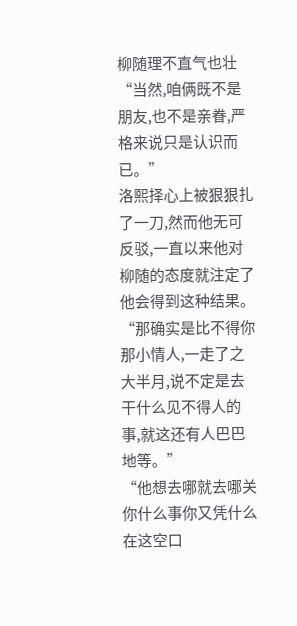柳随理不直气也壮“当然,咱俩既不是朋友,也不是亲眷,严格来说只是认识而已。”
洛熙择心上被狠狠扎了一刀,然而他无可反驳,一直以来他对柳随的态度就注定了他会得到这种结果。
“那确实是比不得你那小情人,一走了之大半月,说不定是去干什么见不得人的事,就这还有人巴巴地等。”
“他想去哪就去哪关你什么事你又凭什么在这空口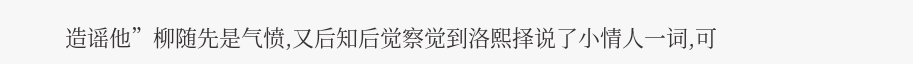造谣他”柳随先是气愤,又后知后觉察觉到洛熙择说了小情人一词,可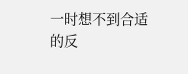一时想不到合适的反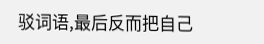驳词语,最后反而把自己